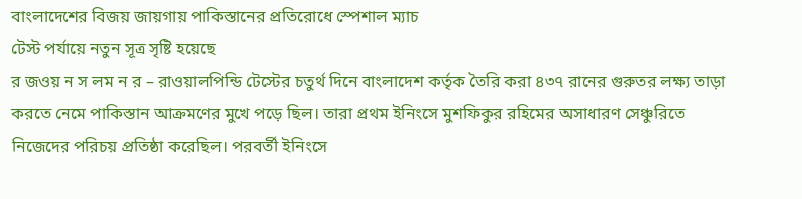বাংলাদেশের বিজয় জায়গায় পাকিস্তানের প্রতিরোধে স্পেশাল ম্যাচ
টেস্ট পর্যায়ে নতুন সূত্র সৃষ্টি হয়েছে
র জওয় ন স লম ন র – রাওয়ালপিন্ডি টেস্টের চতুর্থ দিনে বাংলাদেশ কর্তৃক তৈরি করা ৪৩৭ রানের গুরুতর লক্ষ্য তাড়া করতে নেমে পাকিস্তান আক্রমণের মুখে পড়ে ছিল। তারা প্রথম ইনিংসে মুশফিকুর রহিমের অসাধারণ সেঞ্চুরিতে নিজেদের পরিচয় প্রতিষ্ঠা করেছিল। পরবর্তী ইনিংসে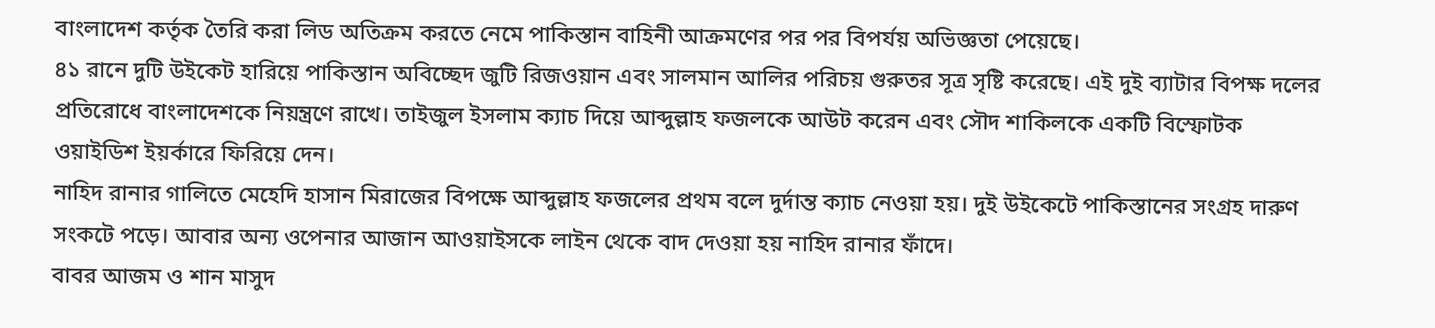বাংলাদেশ কর্তৃক তৈরি করা লিড অতিক্রম করতে নেমে পাকিস্তান বাহিনী আক্রমণের পর পর বিপর্যয় অভিজ্ঞতা পেয়েছে।
৪১ রানে দুটি উইকেট হারিয়ে পাকিস্তান অবিচ্ছেদ জুটি রিজওয়ান এবং সালমান আলির পরিচয় গুরুতর সূত্র সৃষ্টি করেছে। এই দুই ব্যাটার বিপক্ষ দলের প্রতিরোধে বাংলাদেশকে নিয়ন্ত্রণে রাখে। তাইজুল ইসলাম ক্যাচ দিয়ে আব্দুল্লাহ ফজলকে আউট করেন এবং সৌদ শাকিলকে একটি বিস্ফোটক ওয়াইডিশ ইয়র্কারে ফিরিয়ে দেন।
নাহিদ রানার গালিতে মেহেদি হাসান মিরাজের বিপক্ষে আব্দুল্লাহ ফজলের প্রথম বলে দুর্দান্ত ক্যাচ নেওয়া হয়। দুই উইকেটে পাকিস্তানের সংগ্রহ দারুণ সংকটে পড়ে। আবার অন্য ওপেনার আজান আওয়াইসকে লাইন থেকে বাদ দেওয়া হয় নাহিদ রানার ফাঁদে।
বাবর আজম ও শান মাসুদ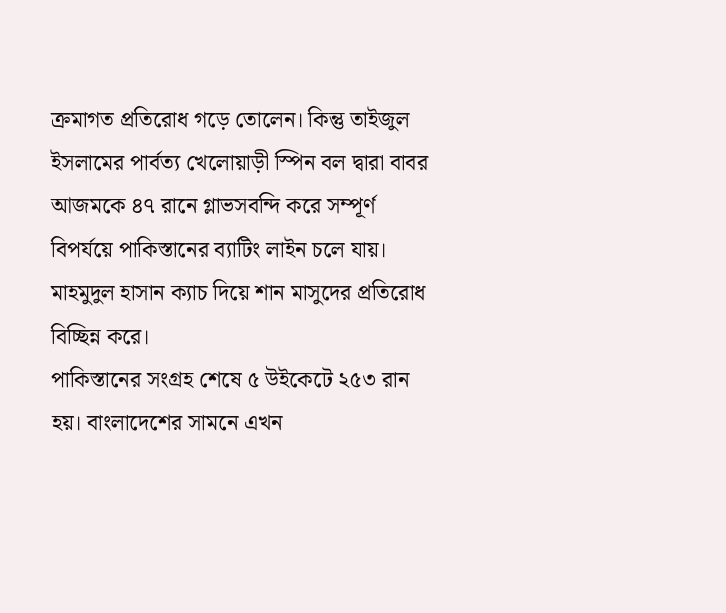ক্রমাগত প্রতিরোধ গড়ে তোলেন। কিন্তু তাইজুল ইসলামের পার্বত্য খেলোয়াড়ী স্পিন বল দ্বারা বাবর আজমকে ৪৭ রানে গ্লাভসবন্দি করে সম্পূর্ণ বিপর্যয়ে পাকিস্তানের ব্যাটিং লাইন চলে যায়। মাহমুদুল হাসান ক্যাচ দিয়ে শান মাসুদের প্রতিরোধ বিচ্ছিন্ন করে।
পাকিস্তানের সংগ্রহ শেষে ৫ উইকেটে ২৫৩ রান হয়। বাংলাদেশের সামনে এখন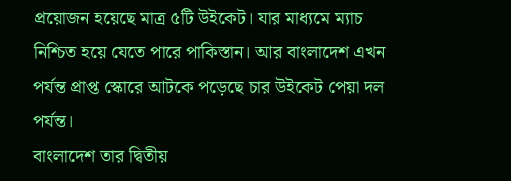প্রয়োজন হয়েছে মাত্র ৫টি উইকেট। যার মাধ্যমে ম্যাচ নিশ্চিত হয়ে যেতে পারে পাকিস্তান। আর বাংলাদেশ এখন পর্যন্ত প্রাপ্ত স্কোরে আটকে পড়েছে চার উইকেট পেয়া দল পর্যন্ত।
বাংলাদেশ তার দ্বিতীয়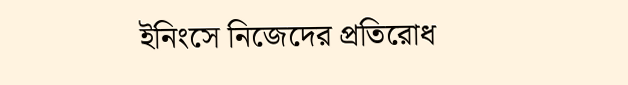ইনিংসে নিজেদের প্রতিরোধ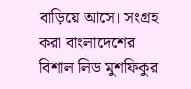বাড়িয়ে আসে। সংগ্রহ করা বাংলাদেশের বিশাল লিড মুশফিকুর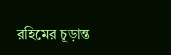রহিমের চূড়ান্ত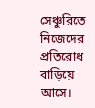সেঞ্চুরিতে নিজেদের প্রতিরোধ বাড়িয়ে আসে।